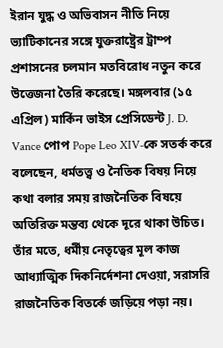ইরান যুদ্ধ ও অভিবাসন নীতি নিয়ে ভ্যাটিকানের সঙ্গে যুক্তরাষ্ট্রের ট্রাম্প প্রশাসনের চলমান মতবিরোধ নতুন করে উত্তেজনা তৈরি করেছে। মঙ্গলবার (১৫ এপ্রিল) মার্কিন ভাইস প্রেসিডেন্ট J. D. Vance পোপ Pope Leo XIV-কে সতর্ক করে বলেছেন, ধর্মতত্ত্ব ও নৈতিক বিষয় নিয়ে কথা বলার সময় রাজনৈতিক বিষয়ে অতিরিক্ত মন্তব্য থেকে দূরে থাকা উচিত। তাঁর মতে, ধর্মীয় নেতৃত্বের মূল কাজ আধ্যাত্মিক দিকনির্দেশনা দেওয়া, সরাসরি রাজনৈতিক বিতর্কে জড়িয়ে পড়া নয়।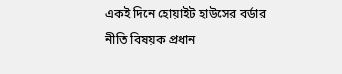একই দিনে হোয়াইট হাউসের বর্ডার
নীতি বিষয়ক প্রধান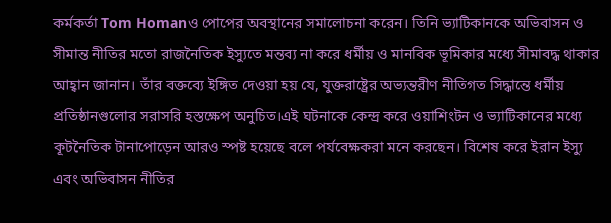কর্মকর্তা Tom Homanও পোপের অবস্থানের সমালোচনা করেন। তিনি ভ্যাটিকানকে অভিবাসন ও সীমান্ত নীতির মতো রাজনৈতিক ইস্যুতে মন্তব্য না করে ধর্মীয় ও মানবিক ভূমিকার মধ্যে সীমাবদ্ধ থাকার আহ্বান জানান। তাঁর বক্তব্যে ইঙ্গিত দেওয়া হয় যে, যুক্তরাষ্ট্রের অভ্যন্তরীণ নীতিগত সিদ্ধান্তে ধর্মীয় প্রতিষ্ঠানগুলোর সরাসরি হস্তক্ষেপ অনুচিত।এই ঘটনাকে কেন্দ্র করে ওয়াশিংটন ও ভ্যাটিকানের মধ্যে কূটনৈতিক টানাপোড়েন আরও স্পষ্ট হয়েছে বলে পর্যবেক্ষকরা মনে করছেন। বিশেষ করে ইরান ইস্যু এবং অভিবাসন নীতির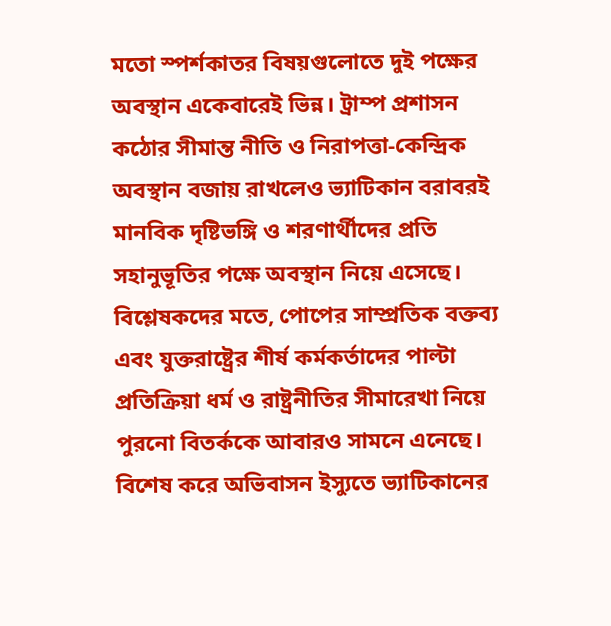মতো স্পর্শকাতর বিষয়গুলোতে দুই পক্ষের অবস্থান একেবারেই ভিন্ন। ট্রাম্প প্রশাসন কঠোর সীমান্ত নীতি ও নিরাপত্তা-কেন্দ্রিক অবস্থান বজায় রাখলেও ভ্যাটিকান বরাবরই মানবিক দৃষ্টিভঙ্গি ও শরণার্থীদের প্রতি সহানুভূতির পক্ষে অবস্থান নিয়ে এসেছে।
বিশ্লেষকদের মতে, পোপের সাম্প্রতিক বক্তব্য এবং যুক্তরাষ্ট্রের শীর্ষ কর্মকর্তাদের পাল্টা প্রতিক্রিয়া ধর্ম ও রাষ্ট্রনীতির সীমারেখা নিয়ে পুরনো বিতর্ককে আবারও সামনে এনেছে। বিশেষ করে অভিবাসন ইস্যুতে ভ্যাটিকানের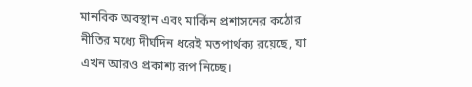মানবিক অবস্থান এবং মার্কিন প্রশাসনের কঠোর নীতির মধ্যে দীর্ঘদিন ধরেই মতপার্থক্য রয়েছে, যা এখন আরও প্রকাশ্য রূপ নিচ্ছে।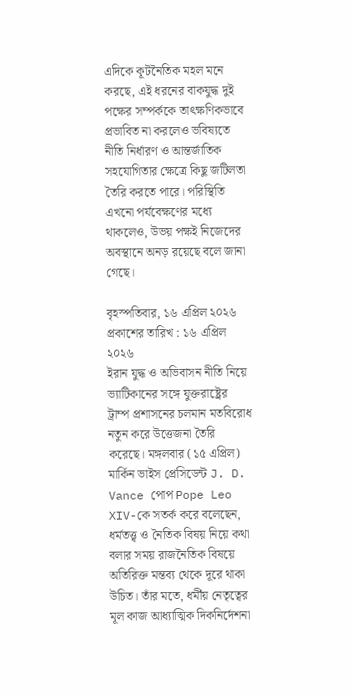এদিকে কূটনৈতিক মহল মনে করছে, এই ধরনের বাকযুদ্ধ দুই পক্ষের সম্পর্ককে তাৎক্ষণিকভাবে প্রভাবিত না করলেও ভবিষ্যতে নীতি নির্ধারণ ও আন্তর্জাতিক সহযোগিতার ক্ষেত্রে কিছু জটিলতা তৈরি করতে পারে। পরিস্থিতি এখনো পর্যবেক্ষণের মধ্যে থাকলেও, উভয় পক্ষই নিজেদের অবস্থানে অনড় রয়েছে বলে জানা গেছে।

বৃহস্পতিবার, ১৬ এপ্রিল ২০২৬
প্রকাশের তারিখ : ১৬ এপ্রিল ২০২৬
ইরান যুদ্ধ ও অভিবাসন নীতি নিয়ে ভ্যাটিকানের সঙ্গে যুক্তরাষ্ট্রের ট্রাম্প প্রশাসনের চলমান মতবিরোধ নতুন করে উত্তেজনা তৈরি করেছে। মঙ্গলবার (১৫ এপ্রিল) মার্কিন ভাইস প্রেসিডেন্ট J. D. Vance পোপ Pope Leo XIV-কে সতর্ক করে বলেছেন, ধর্মতত্ত্ব ও নৈতিক বিষয় নিয়ে কথা বলার সময় রাজনৈতিক বিষয়ে অতিরিক্ত মন্তব্য থেকে দূরে থাকা উচিত। তাঁর মতে, ধর্মীয় নেতৃত্বের মূল কাজ আধ্যাত্মিক দিকনির্দেশনা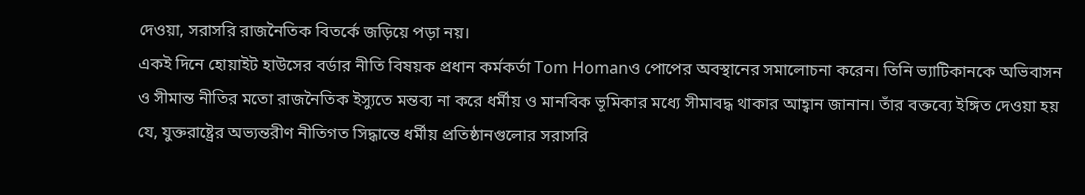দেওয়া, সরাসরি রাজনৈতিক বিতর্কে জড়িয়ে পড়া নয়।
একই দিনে হোয়াইট হাউসের বর্ডার নীতি বিষয়ক প্রধান কর্মকর্তা Tom Homanও পোপের অবস্থানের সমালোচনা করেন। তিনি ভ্যাটিকানকে অভিবাসন ও সীমান্ত নীতির মতো রাজনৈতিক ইস্যুতে মন্তব্য না করে ধর্মীয় ও মানবিক ভূমিকার মধ্যে সীমাবদ্ধ থাকার আহ্বান জানান। তাঁর বক্তব্যে ইঙ্গিত দেওয়া হয় যে, যুক্তরাষ্ট্রের অভ্যন্তরীণ নীতিগত সিদ্ধান্তে ধর্মীয় প্রতিষ্ঠানগুলোর সরাসরি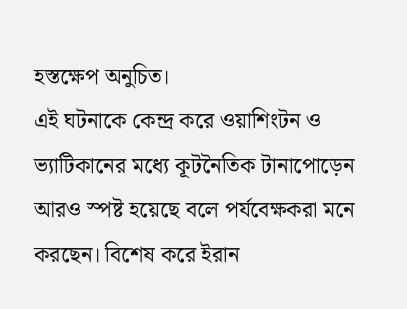হস্তক্ষেপ অনুচিত।
এই ঘটনাকে কেন্দ্র করে ওয়াশিংটন ও ভ্যাটিকানের মধ্যে কূটনৈতিক টানাপোড়েন আরও স্পষ্ট হয়েছে বলে পর্যবেক্ষকরা মনে করছেন। বিশেষ করে ইরান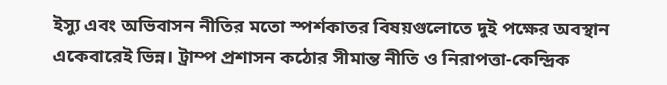ইস্যু এবং অভিবাসন নীতির মতো স্পর্শকাতর বিষয়গুলোতে দুই পক্ষের অবস্থান একেবারেই ভিন্ন। ট্রাম্প প্রশাসন কঠোর সীমান্ত নীতি ও নিরাপত্তা-কেন্দ্রিক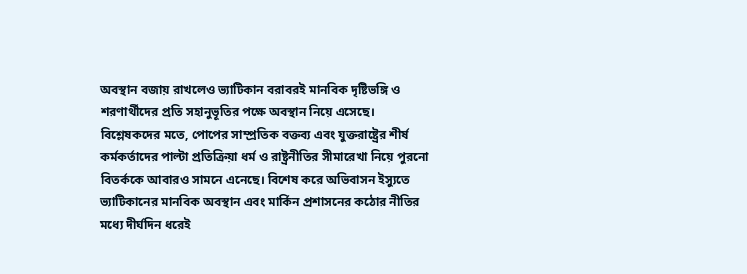অবস্থান বজায় রাখলেও ভ্যাটিকান বরাবরই মানবিক দৃষ্টিভঙ্গি ও শরণার্থীদের প্রতি সহানুভূতির পক্ষে অবস্থান নিয়ে এসেছে।
বিশ্লেষকদের মতে, পোপের সাম্প্রতিক বক্তব্য এবং যুক্তরাষ্ট্রের শীর্ষ কর্মকর্তাদের পাল্টা প্রতিক্রিয়া ধর্ম ও রাষ্ট্রনীতির সীমারেখা নিয়ে পুরনো বিতর্ককে আবারও সামনে এনেছে। বিশেষ করে অভিবাসন ইস্যুতে ভ্যাটিকানের মানবিক অবস্থান এবং মার্কিন প্রশাসনের কঠোর নীতির মধ্যে দীর্ঘদিন ধরেই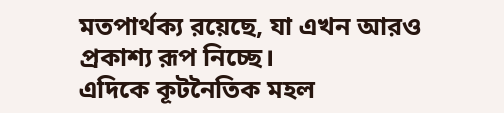মতপার্থক্য রয়েছে, যা এখন আরও প্রকাশ্য রূপ নিচ্ছে।
এদিকে কূটনৈতিক মহল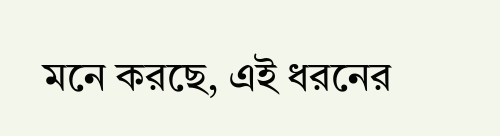মনে করছে, এই ধরনের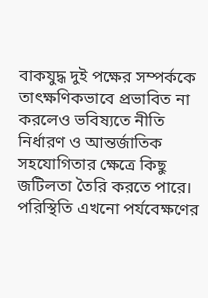বাকযুদ্ধ দুই পক্ষের সম্পর্ককে তাৎক্ষণিকভাবে প্রভাবিত না করলেও ভবিষ্যতে নীতি নির্ধারণ ও আন্তর্জাতিক সহযোগিতার ক্ষেত্রে কিছু জটিলতা তৈরি করতে পারে। পরিস্থিতি এখনো পর্যবেক্ষণের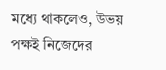মধ্যে থাকলেও, উভয় পক্ষই নিজেদের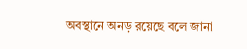অবস্থানে অনড় রয়েছে বলে জানা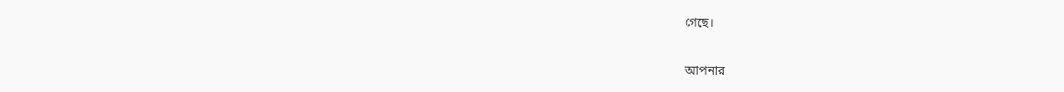গেছে।

আপনার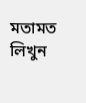মতামত লিখুন